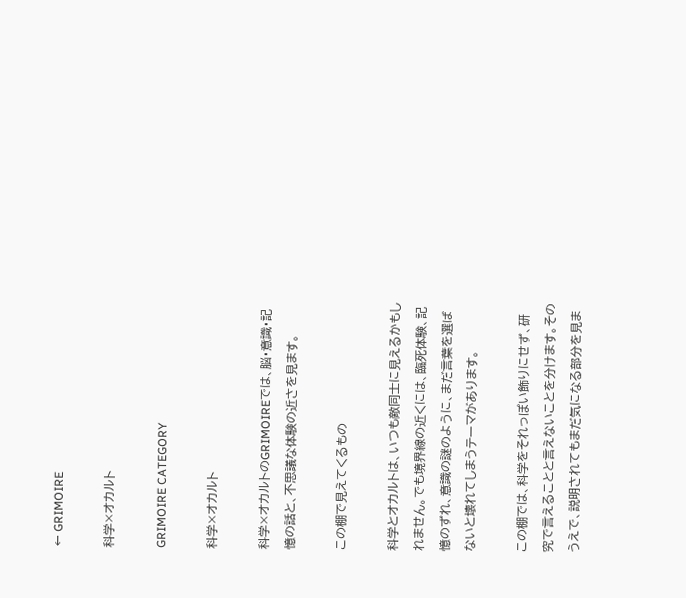← GRIMOIRE

科学×オカルト

GRIMOIRE CATEGORY

科学×オカルト

科学×オカルトのGRIMOIREでは、脳・意識・記憶の話と、不思議な体験の近さを見ます。

この棚で見えてくるもの

科学とオカルトは、いつも敵同士に見えるかもしれません。でも境界線の近くには、臨死体験、記憶のずれ、意識の謎のように、まだ言葉を選ばないと壊れてしまうテーマがあります。

この棚では、科学をそれっぽい飾りにせず、研究で言えることと言えないことを分けます。そのうえで、説明されてもまだ気になる部分を見ま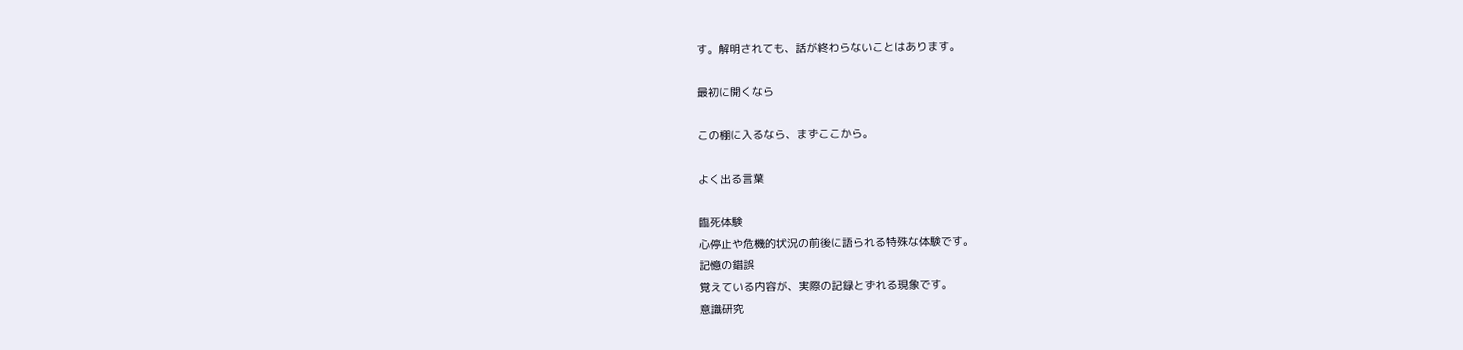す。解明されても、話が終わらないことはあります。

最初に開くなら

この棚に入るなら、まずここから。

よく出る言葉

臨死体験
心停止や危機的状況の前後に語られる特殊な体験です。
記憶の錯誤
覚えている内容が、実際の記録とずれる現象です。
意識研究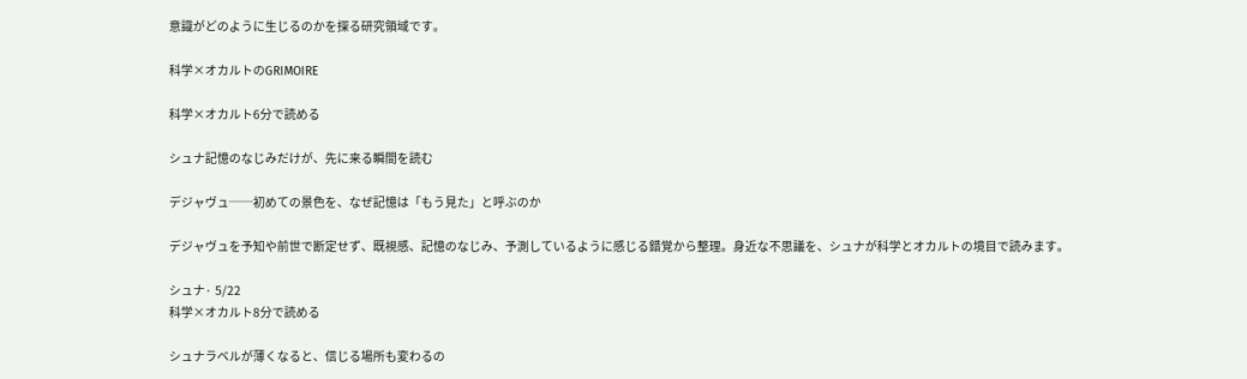意識がどのように生じるのかを探る研究領域です。

科学×オカルトのGRIMOIRE

科学×オカルト6分で読める

シュナ記憶のなじみだけが、先に来る瞬間を読む

デジャヴュ──初めての景色を、なぜ記憶は「もう見た」と呼ぶのか

デジャヴュを予知や前世で断定せず、既視感、記憶のなじみ、予測しているように感じる錯覚から整理。身近な不思議を、シュナが科学とオカルトの境目で読みます。

シュナ· 5/22
科学×オカルト8分で読める

シュナラベルが薄くなると、信じる場所も変わるの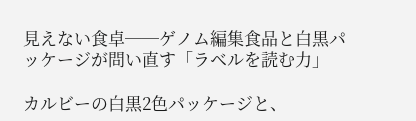見えない食卓──ゲノム編集食品と白黒パッケージが問い直す「ラベルを読む力」

カルビーの白黒2色パッケージと、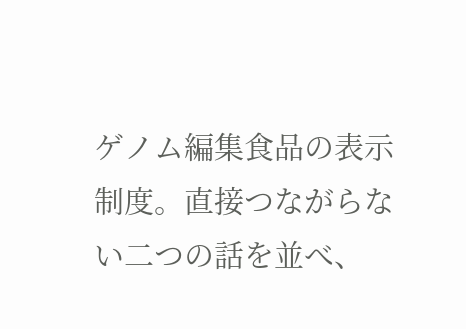ゲノム編集食品の表示制度。直接つながらない二つの話を並べ、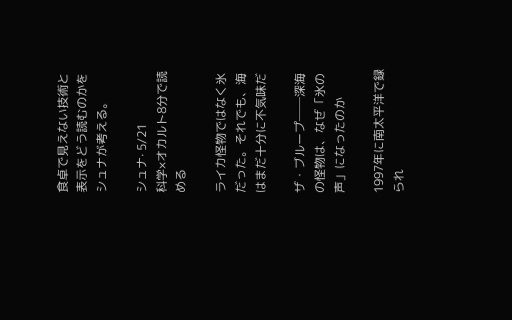食卓で見えない技術と表示をどう読むのかをシュナが考える。

シュナ· 5/21
科学×オカルト8分で読める

ライカ怪物ではなく氷だった。それでも、海はまだ十分に不気味だ

ザ・ブループ──深海の怪物は、なぜ「氷の声」になったのか

1997年に南太平洋で録られ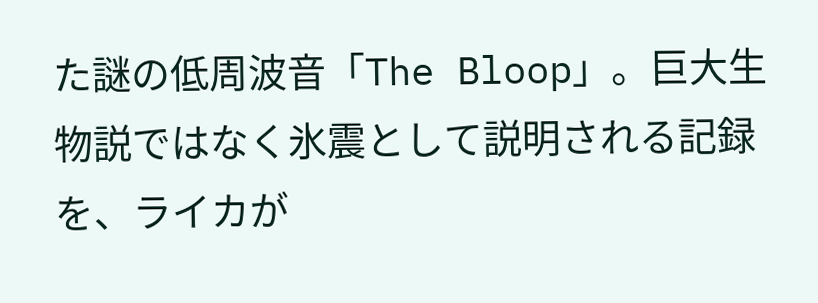た謎の低周波音「The Bloop」。巨大生物説ではなく氷震として説明される記録を、ライカが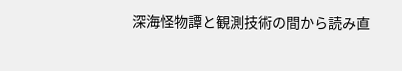深海怪物譚と観測技術の間から読み直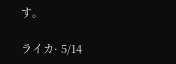す。

ライカ· 5/14